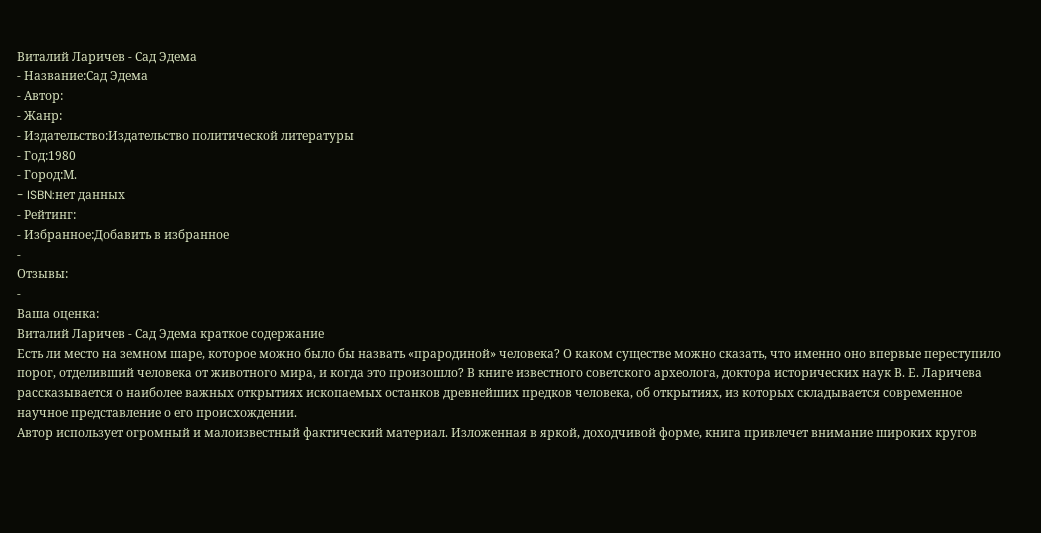Виталий Ларичев - Сад Эдема
- Название:Сад Эдема
- Автор:
- Жанр:
- Издательство:Издательство политической литературы
- Год:1980
- Город:М.
- ISBN:нет данных
- Рейтинг:
- Избранное:Добавить в избранное
-
Отзывы:
-
Ваша оценка:
Виталий Ларичев - Сад Эдема краткое содержание
Есть ли место на земном шаре, которое можно было бы назвать «прародиной» человека? О каком существе можно сказать, что именно оно впервые переступило порог, отделивший человека от животного мира, и когда это произошло? В книге известного советского археолога, доктора исторических наук В. Е. Ларичева рассказывается о наиболее важных открытиях ископаемых останков древнейших предков человека, об открытиях, из которых складывается современное научное представление о его происхождении.
Автор использует огромный и малоизвестный фактический материал. Изложенная в яркой, доходчивой форме, книга привлечет внимание широких кругов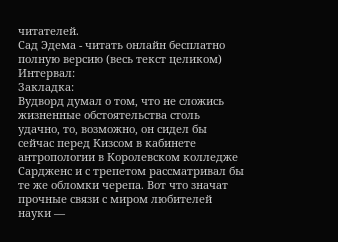читателей.
Сад Эдема - читать онлайн бесплатно полную версию (весь текст целиком)
Интервал:
Закладка:
Вудворд думал о том, что не сложись жизненные обстоятельства столь удачно, то, возможно, он сидел бы сейчас перед Кизсом в кабинете антропологии в Королевском колледже Сардженс и с трепетом рассматривал бы те же обломки черепа. Вот что значат прочные связи с миром любителей науки —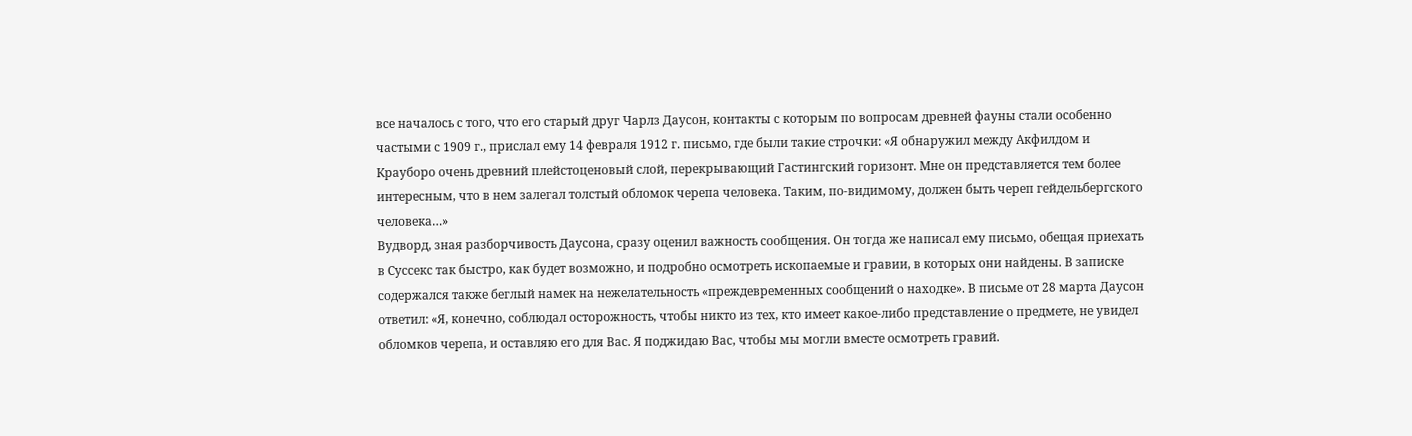все началось с того, что его старый друг Чарлз Даусон, контакты с которым по вопросам древней фауны стали особенно частыми с 1909 г., прислал ему 14 февраля 1912 г. письмо, где были такие строчки: «Я обнаружил между Акфилдом и Крауборо очень древний плейстоценовый слой, перекрывающий Гастингский горизонт. Мне он представляется тем более интересным, что в нем залегал толстый обломок черепа человека. Таким, по-видимому, должен быть череп гейдельбергского человека…»
Вудворд, зная разборчивость Даусона, сразу оценил важность сообщения. Он тогда же написал ему письмо, обещая приехать в Суссекс так быстро, как будет возможно, и подробно осмотреть ископаемые и гравии, в которых они найдены. В записке содержался также беглый намек на нежелательность «преждевременных сообщений о находке». В письме от 28 марта Даусон ответил: «Я, конечно, соблюдал осторожность, чтобы никто из тех, кто имеет какое-либо представление о предмете, не увидел обломков черепа, и оставляю его для Вас. Я поджидаю Вас, чтобы мы могли вместе осмотреть гравий.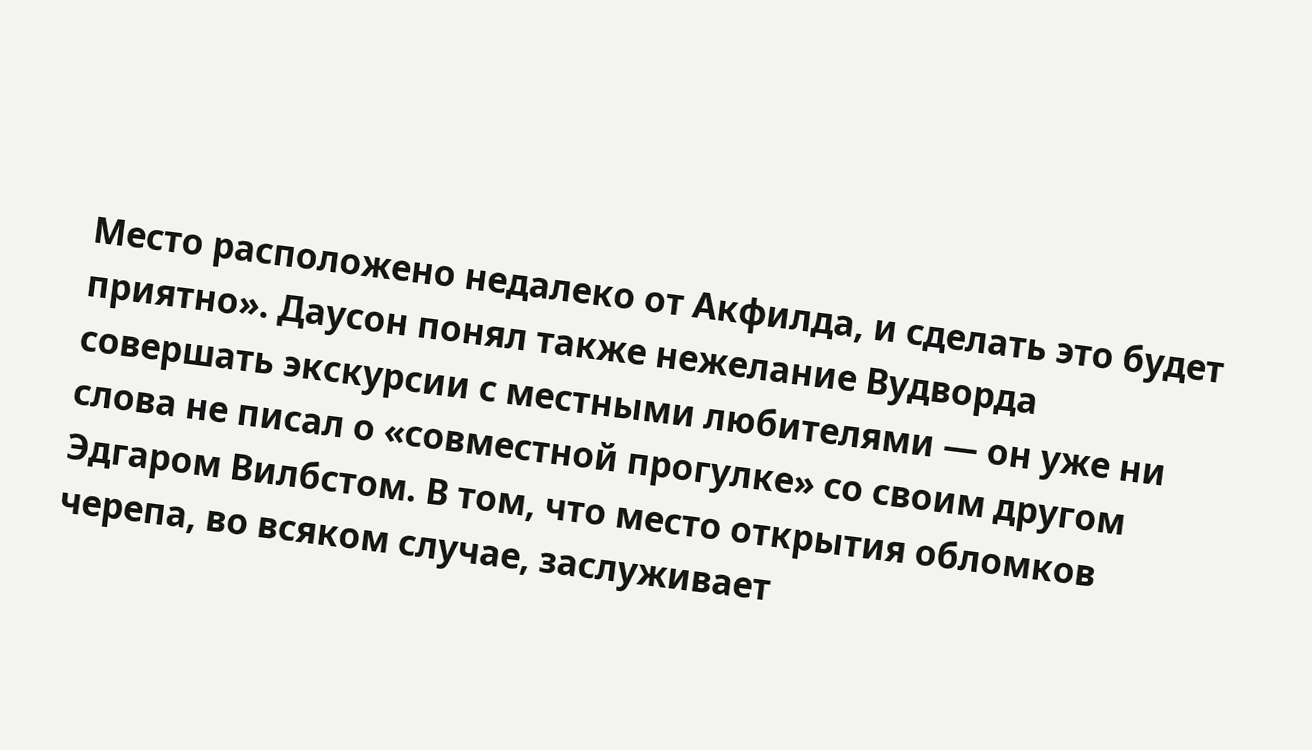Место расположено недалеко от Акфилда, и сделать это будет приятно». Даусон понял также нежелание Вудворда совершать экскурсии с местными любителями — он уже ни слова не писал о «совместной прогулке» со своим другом Эдгаром Вилбстом. В том, что место открытия обломков черепа, во всяком случае, заслуживает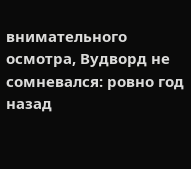внимательного осмотра, Вудворд не сомневался: ровно год назад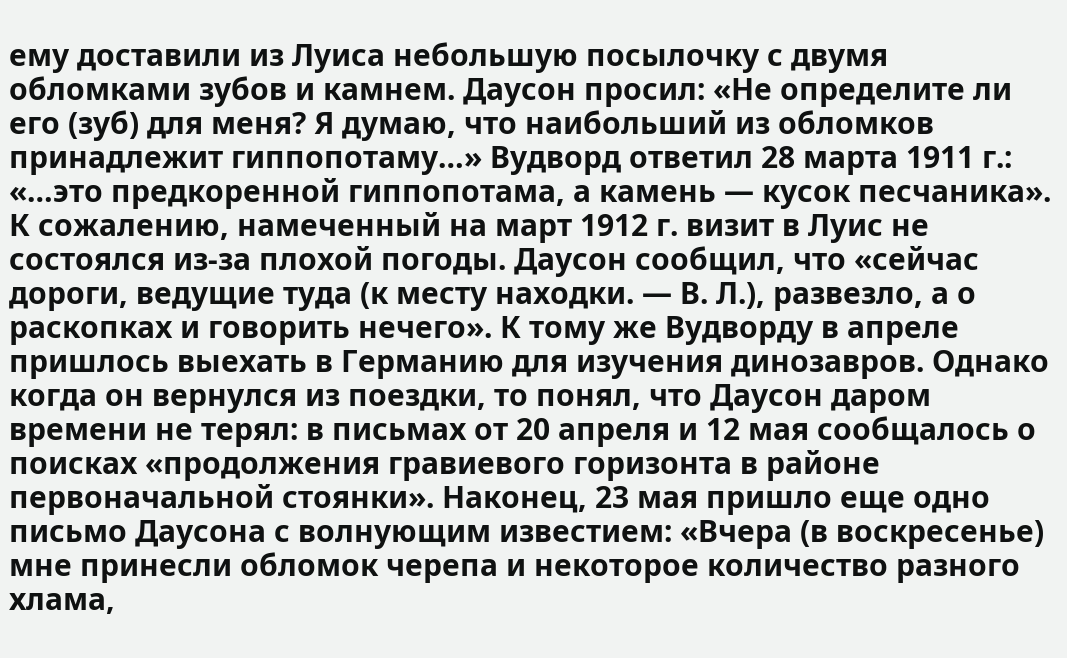ему доставили из Луиса небольшую посылочку с двумя обломками зубов и камнем. Даусон просил: «Не определите ли его (зуб) для меня? Я думаю, что наибольший из обломков принадлежит гиппопотаму…» Вудворд ответил 28 марта 1911 г.: «…это предкоренной гиппопотама, а камень — кусок песчаника».
К сожалению, намеченный на март 1912 г. визит в Луис не состоялся из-за плохой погоды. Даусон сообщил, что «сейчас дороги, ведущие туда (к месту находки. — В. Л.), развезло, а о раскопках и говорить нечего». К тому же Вудворду в апреле пришлось выехать в Германию для изучения динозавров. Однако когда он вернулся из поездки, то понял, что Даусон даром времени не терял: в письмах от 20 апреля и 12 мая сообщалось о поисках «продолжения гравиевого горизонта в районе первоначальной стоянки». Наконец, 23 мая пришло еще одно письмо Даусона с волнующим известием: «Вчера (в воскресенье) мне принесли обломок черепа и некоторое количество разного хлама,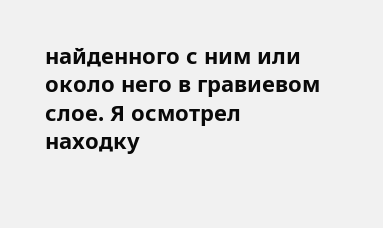найденного с ним или около него в гравиевом слое. Я осмотрел находку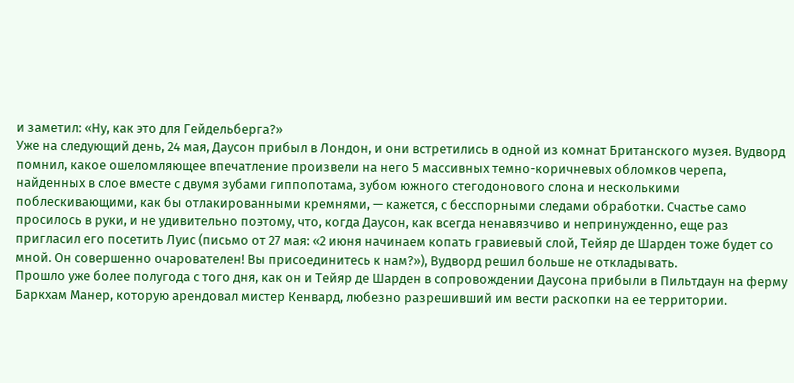и заметил: «Ну, как это для Гейдельберга?»
Уже на следующий день, 24 мая, Даусон прибыл в Лондон, и они встретились в одной из комнат Британского музея. Вудворд помнил, какое ошеломляющее впечатление произвели на него 5 массивных темно-коричневых обломков черепа, найденных в слое вместе с двумя зубами гиппопотама, зубом южного стегодонового слона и несколькими поблескивающими, как бы отлакированными кремнями, — кажется, с бесспорными следами обработки. Счастье само просилось в руки, и не удивительно поэтому, что, когда Даусон, как всегда ненавязчиво и непринужденно, еще раз пригласил его посетить Луис (письмо от 27 мая: «2 июня начинаем копать гравиевый слой, Тейяр де Шарден тоже будет со мной. Он совершенно очарователен! Вы присоединитесь к нам?»), Вудворд решил больше не откладывать.
Прошло уже более полугода с того дня, как он и Тейяр де Шарден в сопровождении Даусона прибыли в Пильтдаун на ферму Баркхам Манер, которую арендовал мистер Кенвард, любезно разрешивший им вести раскопки на ее территории.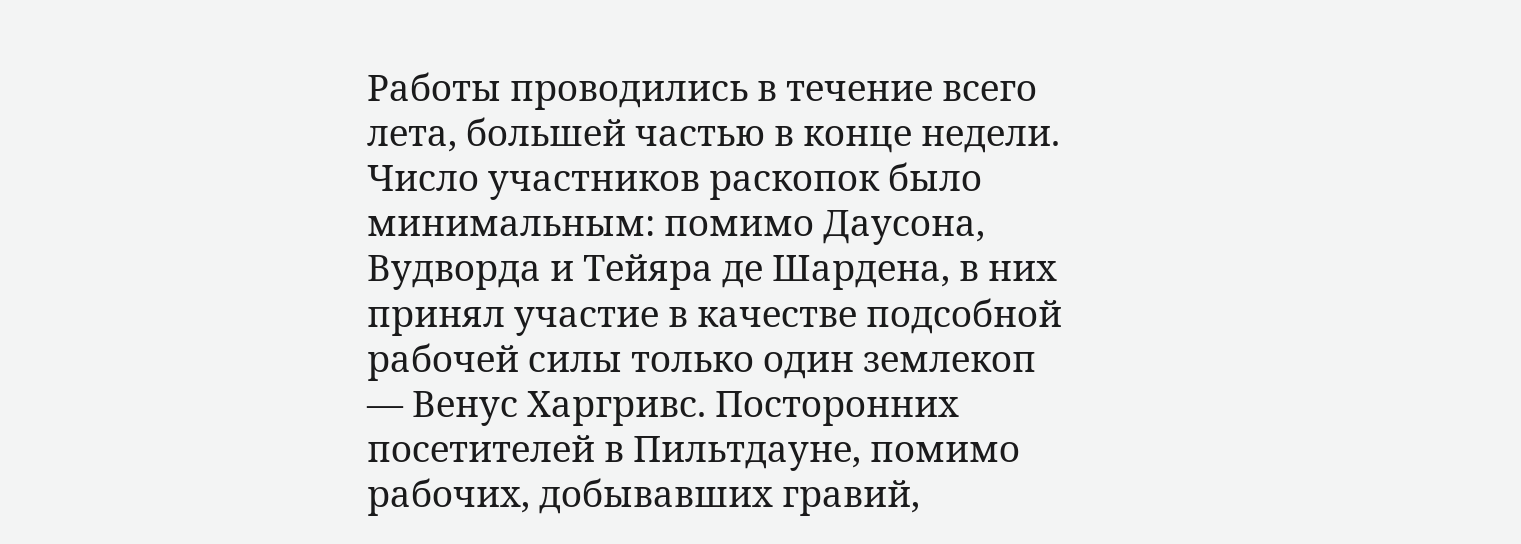Работы проводились в течение всего лета, большей частью в конце недели. Число участников раскопок было минимальным: помимо Даусона, Вудворда и Тейяра де Шардена, в них принял участие в качестве подсобной рабочей силы только один землекоп — Венус Харгривс. Посторонних посетителей в Пильтдауне, помимо рабочих, добывавших гравий,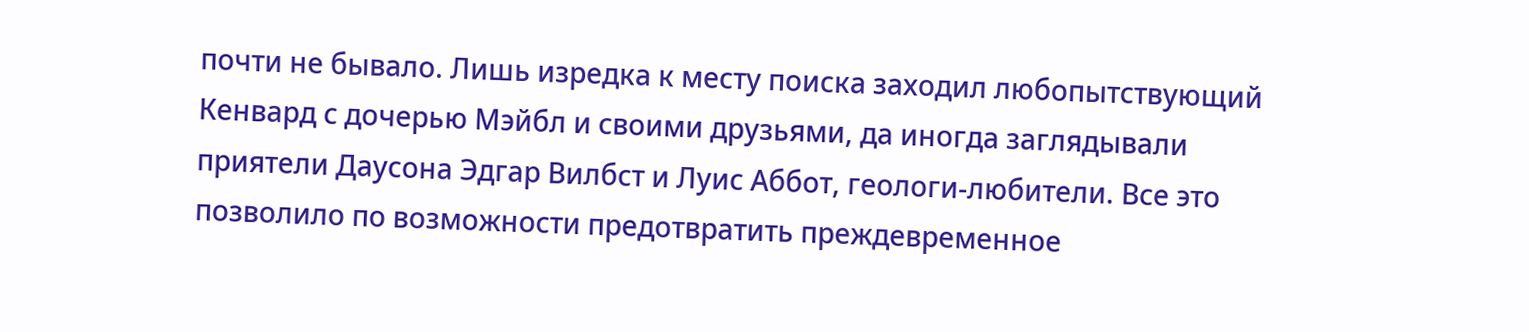почти не бывало. Лишь изредка к месту поиска заходил любопытствующий Кенвард с дочерью Мэйбл и своими друзьями, да иногда заглядывали приятели Даусона Эдгар Вилбст и Луис Аббот, геологи-любители. Все это позволило по возможности предотвратить преждевременное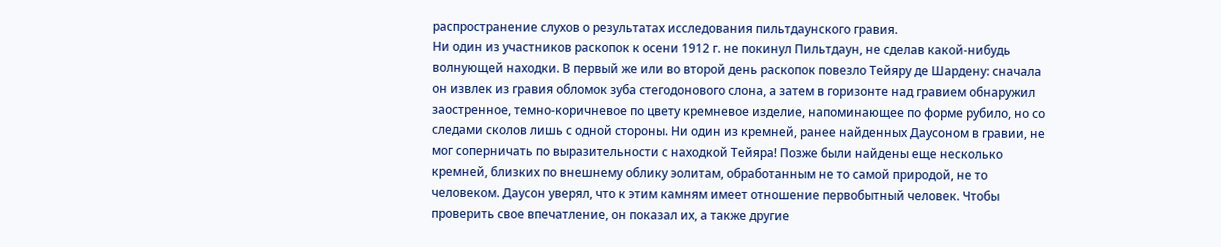распространение слухов о результатах исследования пильтдаунского гравия.
Ни один из участников раскопок к осени 1912 г. не покинул Пильтдаун, не сделав какой-нибудь волнующей находки. В первый же или во второй день раскопок повезло Тейяру де Шардену: сначала он извлек из гравия обломок зуба стегодонового слона, а затем в горизонте над гравием обнаружил заостренное, темно-коричневое по цвету кремневое изделие, напоминающее по форме рубило, но со следами сколов лишь с одной стороны. Ни один из кремней, ранее найденных Даусоном в гравии, не мог соперничать по выразительности с находкой Тейяра! Позже были найдены еще несколько кремней, близких по внешнему облику эолитам, обработанным не то самой природой, не то человеком. Даусон уверял, что к этим камням имеет отношение первобытный человек. Чтобы проверить свое впечатление, он показал их, а также другие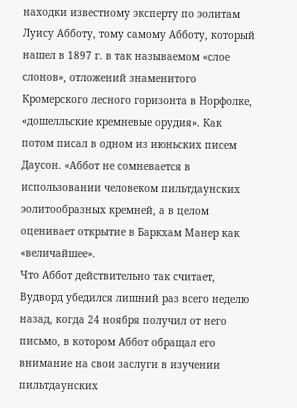находки известному эксперту по эолитам Луису Абботу, тому самому Абботу, который нашел в 1897 г. в так называемом «слое слонов», отложений знаменитого Кромерского лесного горизонта в Норфолке, «дошелльские кремневые орудия». Как потом писал в одном из июньских писем Даусон. «Аббот не сомневается в использовании человеком пильтдаунских эолитообразных кремней, а в целом оценивает открытие в Баркхам Манер как «величайшее».
Что Аббот действительно так считает, Вудворд убедился лишний раз всего неделю назад, когда 24 ноября получил от него письмо, в котором Аббот обращал его внимание на свои заслуги в изучении пильтдаунских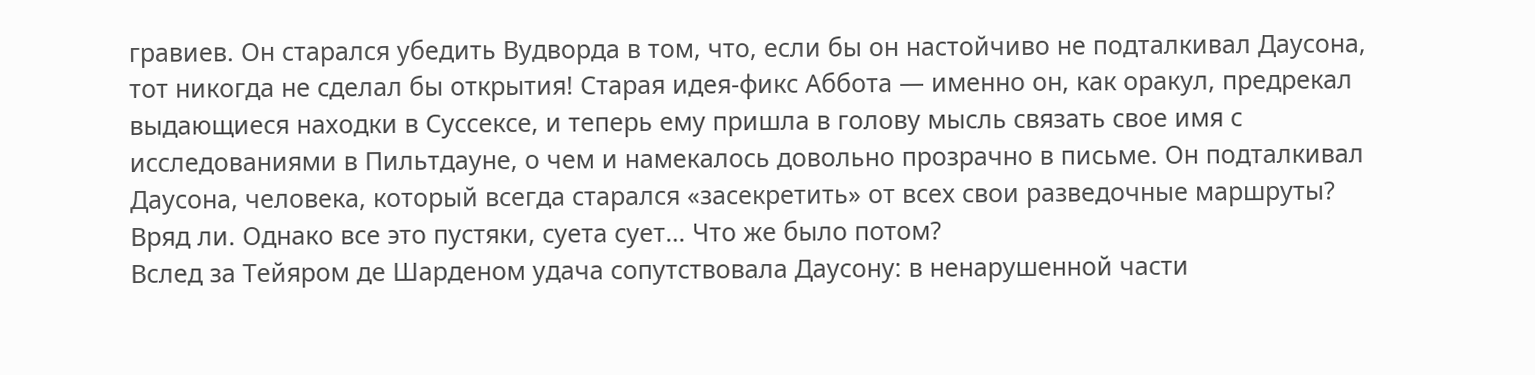гравиев. Он старался убедить Вудворда в том, что, если бы он настойчиво не подталкивал Даусона, тот никогда не сделал бы открытия! Старая идея-фикс Аббота — именно он, как оракул, предрекал выдающиеся находки в Суссексе, и теперь ему пришла в голову мысль связать свое имя с исследованиями в Пильтдауне, о чем и намекалось довольно прозрачно в письме. Он подталкивал Даусона, человека, который всегда старался «засекретить» от всех свои разведочные маршруты? Вряд ли. Однако все это пустяки, суета сует… Что же было потом?
Вслед за Тейяром де Шарденом удача сопутствовала Даусону: в ненарушенной части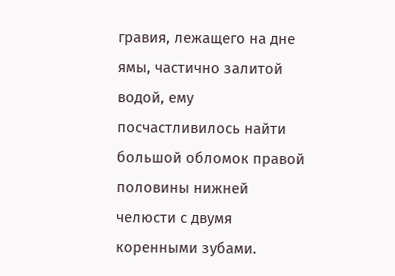гравия, лежащего на дне ямы, частично залитой водой, ему посчастливилось найти большой обломок правой половины нижней челюсти с двумя коренными зубами.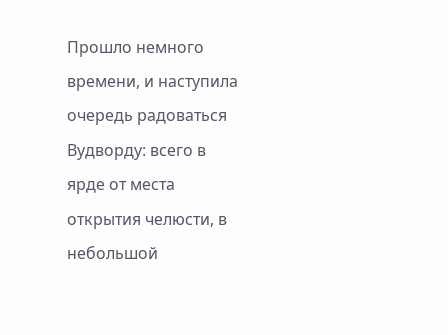Прошло немного времени, и наступила очередь радоваться Вудворду: всего в ярде от места открытия челюсти, в небольшой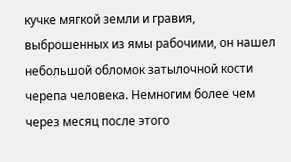кучке мягкой земли и гравия, выброшенных из ямы рабочими, он нашел небольшой обломок затылочной кости черепа человека. Немногим более чем через месяц после этого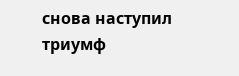снова наступил триумф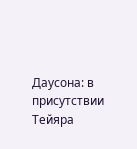Даусона: в присутствии Тейяра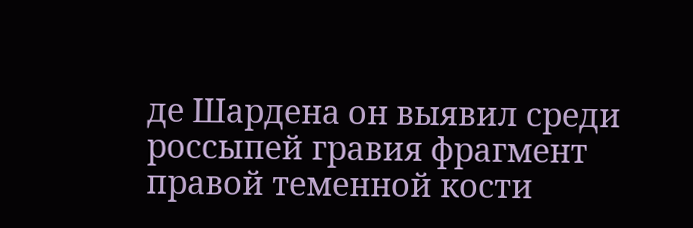де Шардена он выявил среди россыпей гравия фрагмент правой теменной кости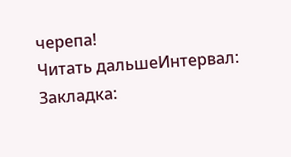черепа!
Читать дальшеИнтервал:
Закладка: